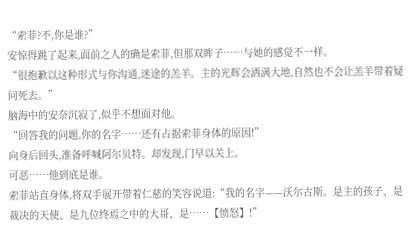“索菲?不,你是谁?”
安惊得跳了起来,面前之人的确是索菲,但那双眸子……与她的感觉不一样。
“很抱歉以这种形式与你沟通,迷途的羔羊。主的光辉会洒满大地,自然也不会让羔羊带着疑问死去。”
脑海中的安奈沉寂了,似乎不想面对他。
“回答我的问题,你的名字……还有占据索菲身体的原因!”
向身后回头,准备呼喊阿尔贝特。却发现,门早以关上。
可恶……他到底是谁。
索菲站直身体,将双手展开带着仁慈的笑容说道:“我的名字——沃尔古斯。是主的孩子、是裁决的天使、是九位终焉之中的大哥、是……【愤怒】!”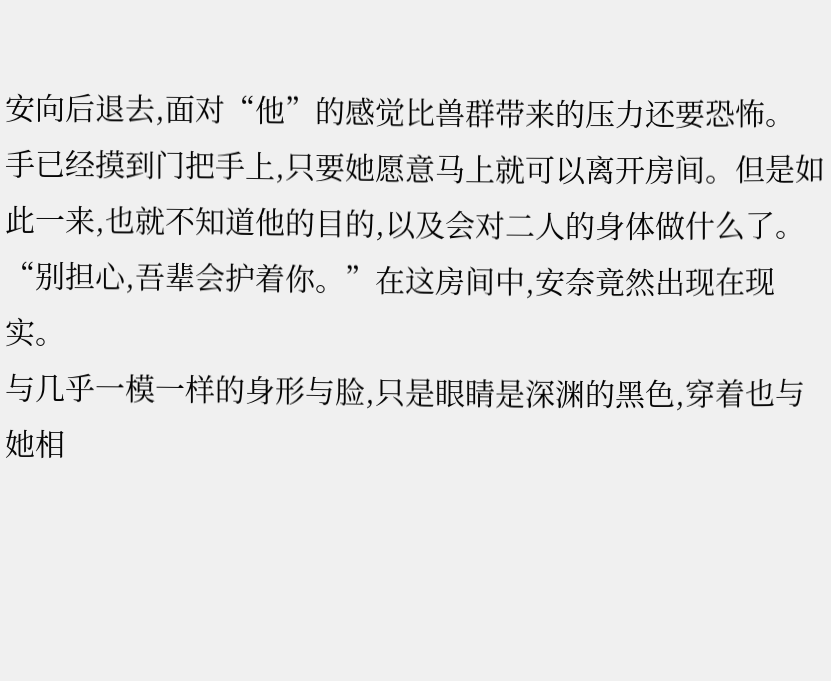安向后退去,面对“他”的感觉比兽群带来的压力还要恐怖。
手已经摸到门把手上,只要她愿意马上就可以离开房间。但是如此一来,也就不知道他的目的,以及会对二人的身体做什么了。
“别担心,吾辈会护着你。”在这房间中,安奈竟然出现在现实。
与几乎一模一样的身形与脸,只是眼睛是深渊的黑色,穿着也与她相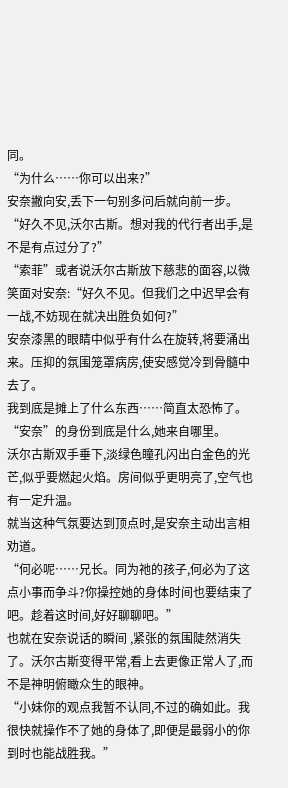同。
“为什么……你可以出来?”
安奈撇向安,丢下一句别多问后就向前一步。
“好久不见,沃尔古斯。想对我的代行者出手,是不是有点过分了?”
“索菲”或者说沃尔古斯放下慈悲的面容,以微笑面对安奈:“好久不见。但我们之中迟早会有一战,不妨现在就决出胜负如何?”
安奈漆黑的眼睛中似乎有什么在旋转,将要涌出来。压抑的氛围笼罩病房,使安感觉冷到骨髓中去了。
我到底是摊上了什么东西……简直太恐怖了。“安奈”的身份到底是什么,她来自哪里。
沃尔古斯双手垂下,淡绿色瞳孔闪出白金色的光芒,似乎要燃起火焰。房间似乎更明亮了,空气也有一定升温。
就当这种气氛要达到顶点时,是安奈主动出言相劝道。
“何必呢……兄长。同为祂的孩子,何必为了这点小事而争斗?你操控她的身体时间也要结束了吧。趁着这时间,好好聊聊吧。”
也就在安奈说话的瞬间 ,紧张的氛围陡然消失了。沃尔古斯变得平常,看上去更像正常人了,而不是神明俯瞰众生的眼神。
“小妹你的观点我暂不认同,不过的确如此。我很快就操作不了她的身体了,即便是最弱小的你到时也能战胜我。”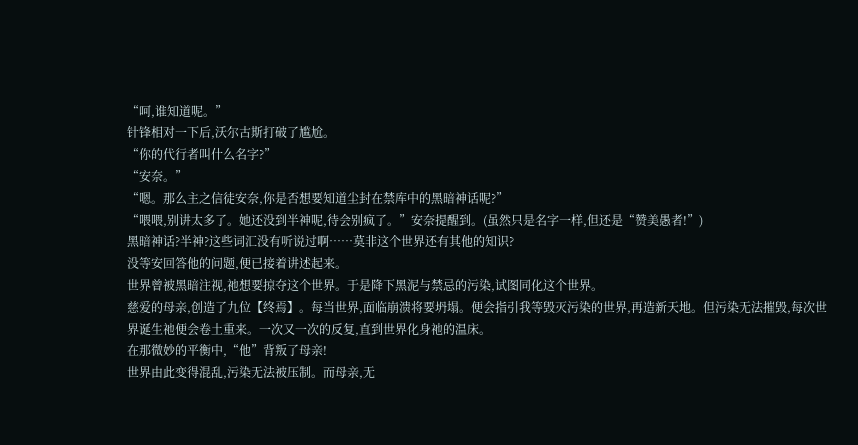“呵,谁知道呢。”
针锋相对一下后,沃尔古斯打破了尴尬。
“你的代行者叫什么名字?”
“安奈。”
“嗯。那么主之信徒安奈,你是否想要知道尘封在禁库中的黑暗神话呢?”
“喂喂,别讲太多了。她还没到半神呢,待会别疯了。”安奈提醒到。(虽然只是名字一样,但还是“赞美愚者!”)
黑暗神话?半神?这些词汇没有听说过啊……莫非这个世界还有其他的知识?
没等安回答他的问题,便已接着讲述起来。
世界曾被黑暗注视,祂想要掠夺这个世界。于是降下黑泥与禁忌的污染,试图同化这个世界。
慈爱的母亲,创造了九位【终焉】。每当世界,面临崩溃将要坍塌。便会指引我等毁灭污染的世界,再造新天地。但污染无法摧毁,每次世界诞生祂便会卷土重来。一次又一次的反复,直到世界化身祂的温床。
在那微妙的平衡中,“他”背叛了母亲!
世界由此变得混乱,污染无法被压制。而母亲,无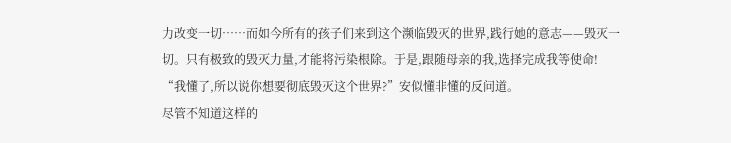力改变一切……而如今所有的孩子们来到这个濒临毁灭的世界,践行她的意志——毁灭一切。只有极致的毁灭力量,才能将污染根除。于是,跟随母亲的我,选择完成我等使命!
“我懂了,所以说你想要彻底毁灭这个世界?”安似懂非懂的反问道。
尽管不知道这样的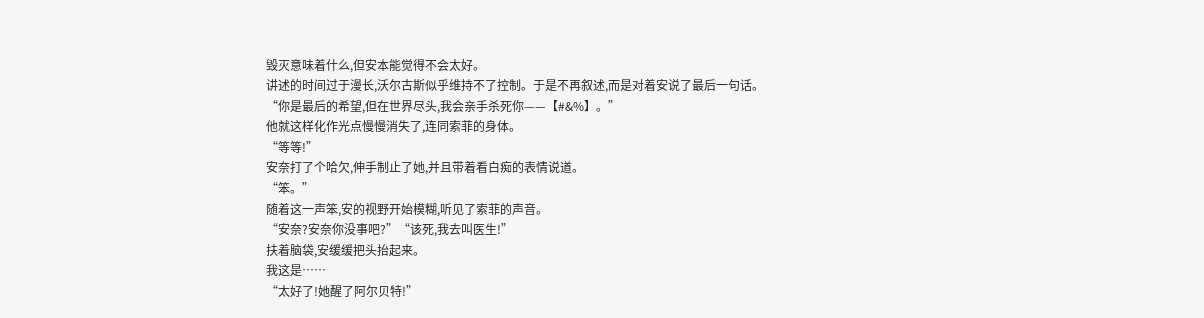毁灭意味着什么,但安本能觉得不会太好。
讲述的时间过于漫长,沃尔古斯似乎维持不了控制。于是不再叙述,而是对着安说了最后一句话。
“你是最后的希望,但在世界尽头,我会亲手杀死你——【#&%】。”
他就这样化作光点慢慢消失了,连同索菲的身体。
“等等!”
安奈打了个哈欠,伸手制止了她,并且带着看白痴的表情说道。
“笨。”
随着这一声笨,安的视野开始模糊,听见了索菲的声音。
“安奈?安奈你没事吧?”“该死,我去叫医生!”
扶着脑袋,安缓缓把头抬起来。
我这是……
“太好了!她醒了阿尔贝特!”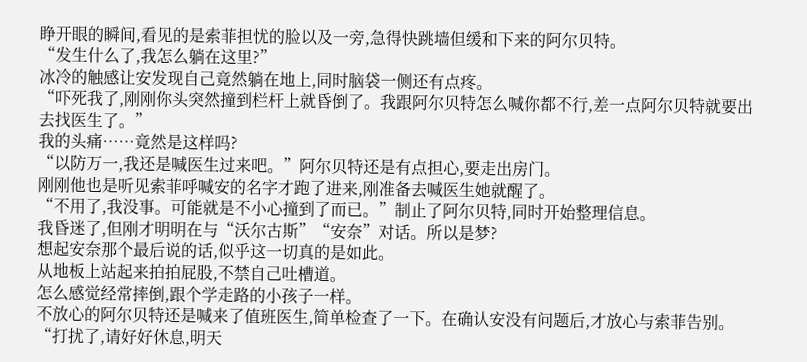睁开眼的瞬间,看见的是索菲担忧的脸以及一旁,急得快跳墙但缓和下来的阿尔贝特。
“发生什么了,我怎么躺在这里?”
冰冷的触感让安发现自己竟然躺在地上,同时脑袋一侧还有点疼。
“吓死我了,刚刚你头突然撞到栏杆上就昏倒了。我跟阿尔贝特怎么喊你都不行,差一点阿尔贝特就要出去找医生了。”
我的头痛……竟然是这样吗?
“以防万一,我还是喊医生过来吧。”阿尔贝特还是有点担心,要走出房门。
刚刚他也是听见索菲呼喊安的名字才跑了进来,刚准备去喊医生她就醒了。
“不用了,我没事。可能就是不小心撞到了而已。”制止了阿尔贝特,同时开始整理信息。
我昏迷了,但刚才明明在与“沃尔古斯”“安奈”对话。所以是梦?
想起安奈那个最后说的话,似乎这一切真的是如此。
从地板上站起来拍拍屁股,不禁自己吐槽道。
怎么感觉经常摔倒,跟个学走路的小孩子一样。
不放心的阿尔贝特还是喊来了值班医生,简单检查了一下。在确认安没有问题后,才放心与索菲告别。
“打扰了,请好好休息,明天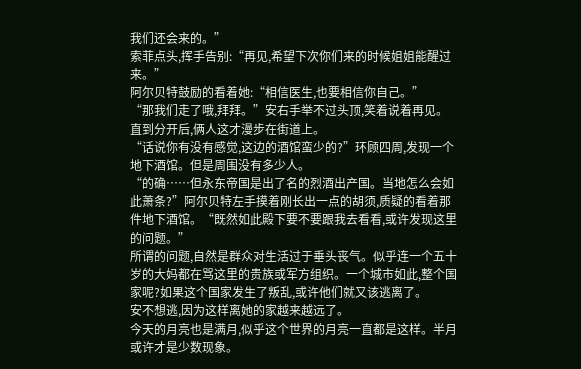我们还会来的。”
索菲点头,挥手告别:“再见,希望下次你们来的时候姐姐能醒过来。”
阿尔贝特鼓励的看着她:“相信医生,也要相信你自己。”
“那我们走了哦,拜拜。”安右手举不过头顶,笑着说着再见。
直到分开后,俩人这才漫步在街道上。
“话说你有没有感觉,这边的酒馆蛮少的?”环顾四周,发现一个地下酒馆。但是周围没有多少人。
“的确……但永东帝国是出了名的烈酒出产国。当地怎么会如此萧条?”阿尔贝特左手摸着刚长出一点的胡须,质疑的看着那件地下酒馆。“既然如此殿下要不要跟我去看看,或许发现这里的问题。”
所谓的问题,自然是群众对生活过于垂头丧气。似乎连一个五十岁的大妈都在骂这里的贵族或军方组织。一个城市如此,整个国家呢?如果这个国家发生了叛乱,或许他们就又该逃离了。
安不想逃,因为这样离她的家越来越远了。
今天的月亮也是满月,似乎这个世界的月亮一直都是这样。半月或许才是少数现象。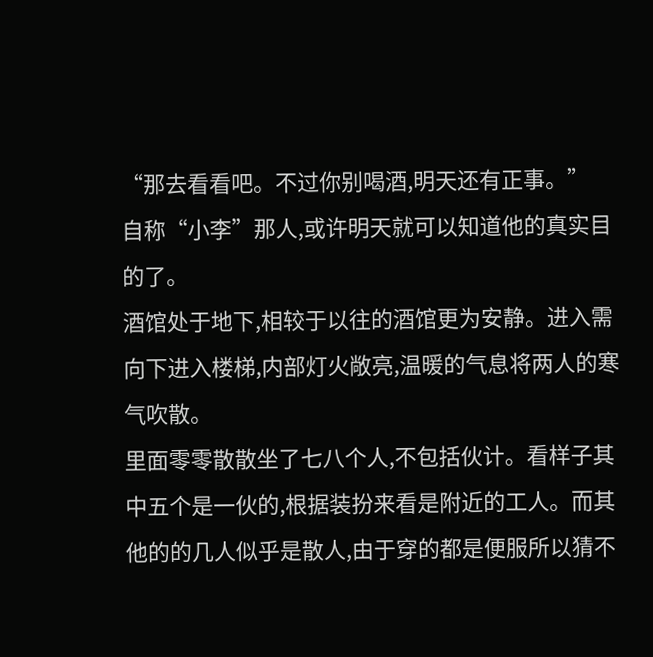“那去看看吧。不过你别喝酒,明天还有正事。”
自称“小李”那人,或许明天就可以知道他的真实目的了。
酒馆处于地下,相较于以往的酒馆更为安静。进入需向下进入楼梯,内部灯火敞亮,温暖的气息将两人的寒气吹散。
里面零零散散坐了七八个人,不包括伙计。看样子其中五个是一伙的,根据装扮来看是附近的工人。而其他的的几人似乎是散人,由于穿的都是便服所以猜不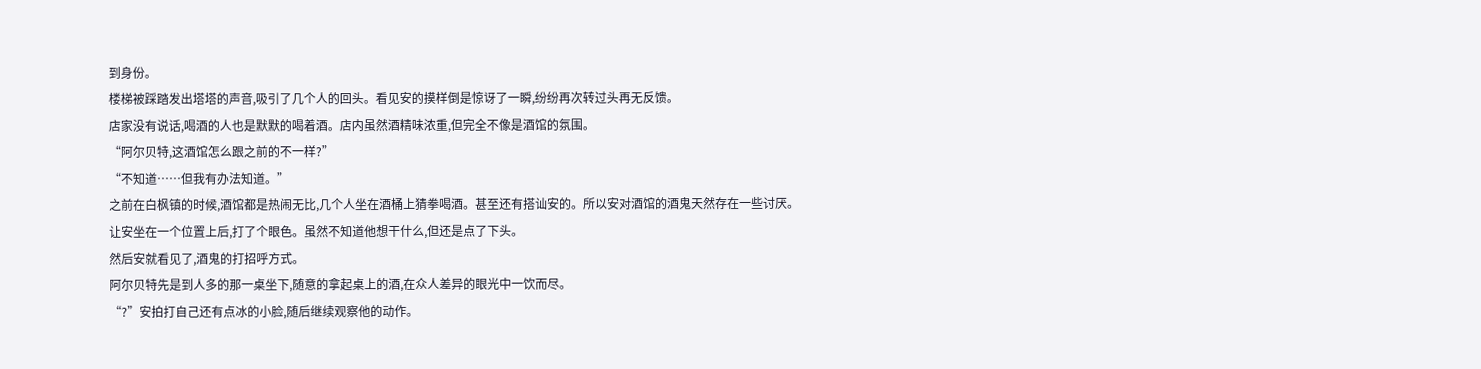到身份。
楼梯被踩踏发出塔塔的声音,吸引了几个人的回头。看见安的摸样倒是惊讶了一瞬,纷纷再次转过头再无反馈。
店家没有说话,喝酒的人也是默默的喝着酒。店内虽然酒精味浓重,但完全不像是酒馆的氛围。
“阿尔贝特,这酒馆怎么跟之前的不一样?”
“不知道……但我有办法知道。”
之前在白枫镇的时候,酒馆都是热闹无比,几个人坐在酒桶上猜拳喝酒。甚至还有搭讪安的。所以安对酒馆的酒鬼天然存在一些讨厌。
让安坐在一个位置上后,打了个眼色。虽然不知道他想干什么,但还是点了下头。
然后安就看见了,酒鬼的打招呼方式。
阿尔贝特先是到人多的那一桌坐下,随意的拿起桌上的酒,在众人差异的眼光中一饮而尽。
“?”安拍打自己还有点冰的小脸,随后继续观察他的动作。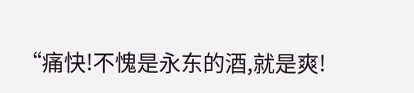“痛快!不愧是永东的酒,就是爽!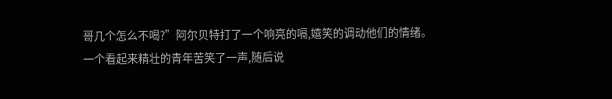哥几个怎么不喝?”阿尔贝特打了一个响亮的嗝,嬉笑的调动他们的情绪。
一个看起来精壮的青年苦笑了一声,随后说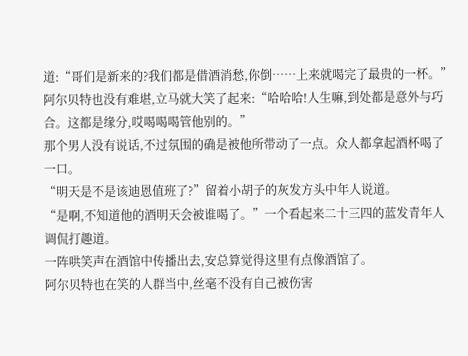道:“哥们是新来的?我们都是借酒消愁,你倒……上来就喝完了最贵的一杯。”
阿尔贝特也没有难堪,立马就大笑了起来:“哈哈哈!人生嘛,到处都是意外与巧合。这都是缘分,哎喝喝喝管他别的。”
那个男人没有说话,不过氛围的确是被他所带动了一点。众人都拿起酒杯喝了一口。
“明天是不是该迪恩值班了?”留着小胡子的灰发方头中年人说道。
“是啊,不知道他的酒明天会被谁喝了。”一个看起来二十三四的蓝发青年人调侃打趣道。
一阵哄笑声在酒馆中传播出去,安总算觉得这里有点像酒馆了。
阿尔贝特也在笑的人群当中,丝毫不没有自己被伤害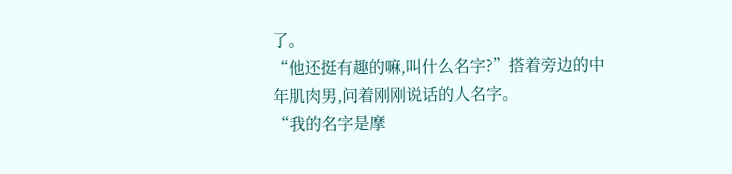了。
“他还挺有趣的嘛,叫什么名字?”搭着旁边的中年肌肉男,问着刚刚说话的人名字。
“我的名字是摩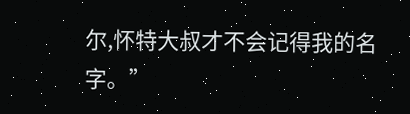尔,怀特大叔才不会记得我的名字。”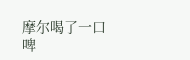摩尔喝了一口啤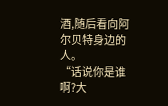酒,随后看向阿尔贝特身边的人。
“话说你是谁啊?大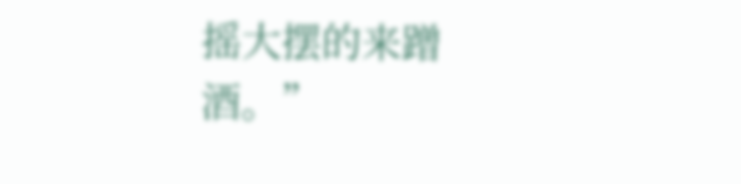摇大摆的来蹭酒。”